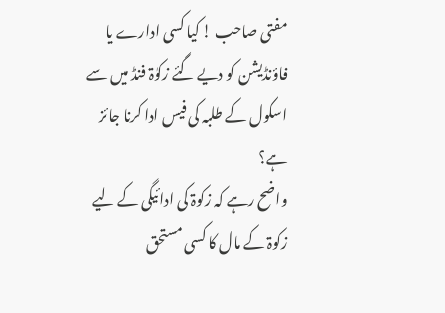مفتی صاحب ! کیا کسی ادارے یا فاؤنڈیشن کو دیے گئے زکوٰۃ فنڈ میں سے اسکول کے طلبہ کی فیس ادا کرنا جائز ہے؟
واضح رہے کہ زکوۃ کی ادائیگی کے لیے زکوۃ کے مال کا کسی مستحق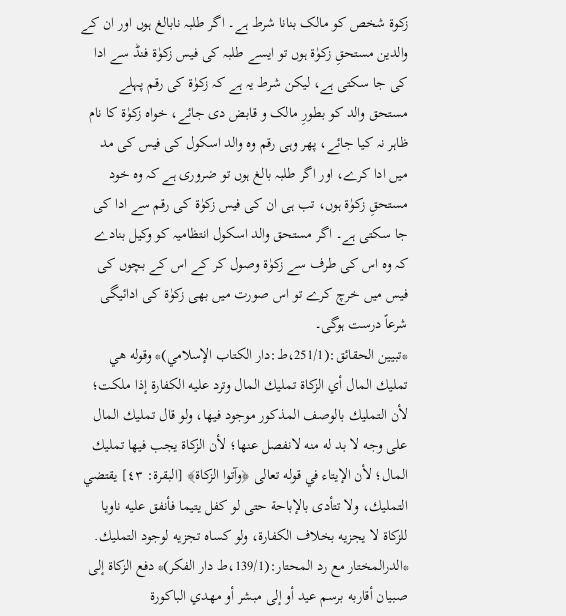زکوۃ شخص کو مالک بنانا شرط ہے۔ اگر طلبہ نابالغ ہوں اور ان کے والدین مستحقِ زکوٰۃ ہوں تو ایسے طلبہ کی فیس زکوٰۃ فنڈ سے ادا کی جا سکتی ہے، لیکن شرط یہ ہے کہ زکوٰۃ کی رقم پہلے مستحق والد کو بطورِ مالک و قابض دی جائے، خواہ زکوٰۃ کا نام ظاہر نہ کیا جائے، پھر وہی رقم وہ والد اسکول کی فیس کی مد میں ادا کرے، اور اگر طلبہ بالغ ہوں تو ضروری ہے کہ وہ خود مستحقِ زکوٰۃ ہوں، تب ہی ان کی فیس زکوٰۃ کی رقم سے ادا کی جا سکتی ہے۔ اگر مستحق والد اسکول انتظامیہ کو وکیل بنادے کہ وہ اس کی طرف سے زکوٰۃ وصول کر کے اس کے بچوں کی فیس میں خرچ کرے تو اس صورت میں بھی زکوٰۃ کی ادائیگی شرعاً درست ہوگی۔
*تبيين الحقائق:(251/1،ط:دار الكتاب الإسلامي)* وقوله هي تمليك المال أي الزكاة تمليك المال وترد عليه الكفارة إذا ملكت؛ لأن التمليك بالوصف المذكور موجود فيها، ولو قال تمليك المال على وجه لا بد له منه لانفصل عنها؛ لأن الزكاة يجب فيها تمليك المال؛ لأن الإيتاء في قوله تعالى ﴿وآتوا الزكاة﴾ [البقرة: ٤٣] يقتضي التمليك، ولا تتأدى بالإباحة حتى لو كفل يتيما فأنفق عليه ناويا للزكاة لا يجزيه بخلاف الكفارة، ولو كساه تجزيه لوجود التمليك. *الدرالمختار مع رد المحتار:(139/1،ط دار الفکر)* دفع الزكاة إلى صبيان أقاربه برسم عيد أو إلى مبشر أو مهدي الباكورة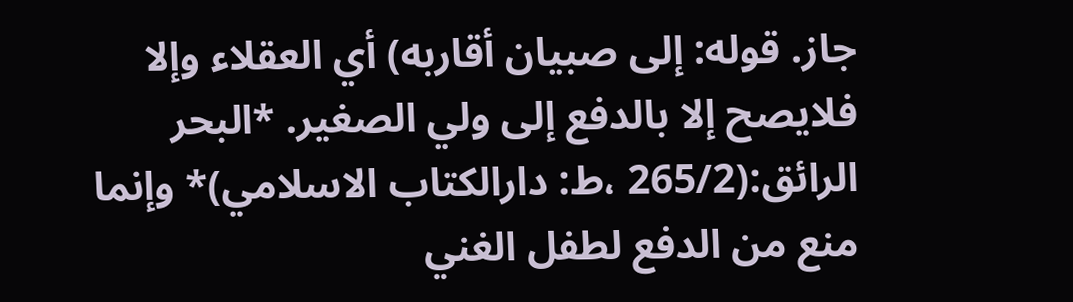جاز. قوله: إلى صبيان أقاربه) أي العقلاء وإلا فلايصح إلا بالدفع إلى ولي الصغير. *البحر الرائق:(265/2 ،ط: دارالکتاب الاسلامي)* وإنما منع من الدفع لطفل الغني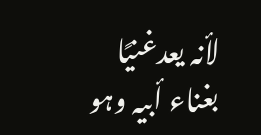لأنہ یعدغنیًا بغناء أبیہ وہو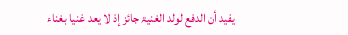یفید أن الدفع لولد الغنیۃ جائز إذ لا یعد غنیا بغناء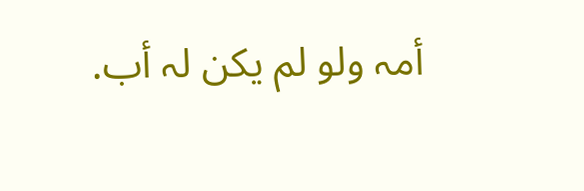أمہ ولو لم یکن لہ أب.